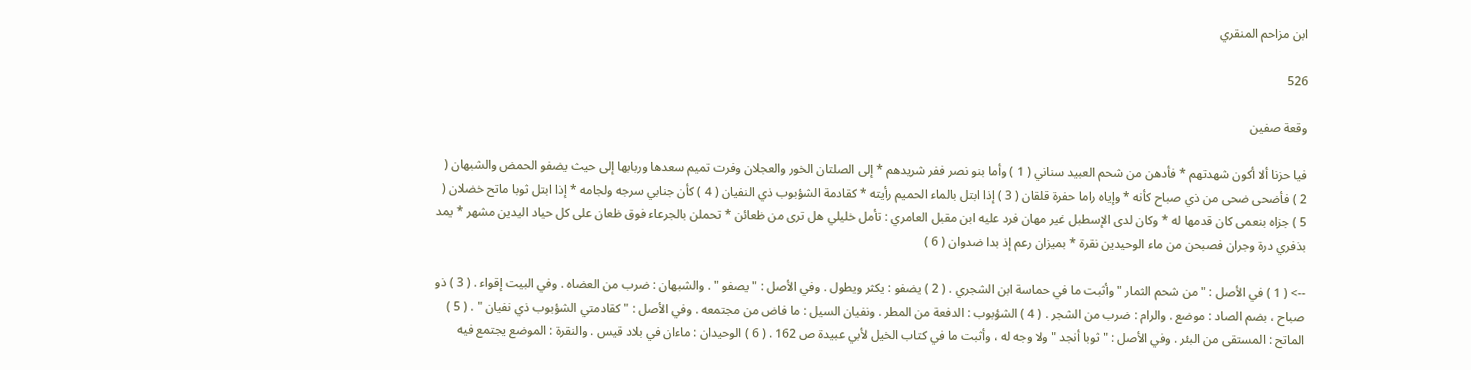ابن مزاحم المنقري

526

وقعة صفين

فيا حزنا ألا أكون شهدتهم * فأدهن من شحم العبيد سناني ( 1 ) وأما بنو نصر ففر شريدهم * إلى الصلتان الخور والعجلان وفرت تميم سعدها وربابها إلى حيث يضفو الحمض والشبهان ( 2 ) فأضحى ضحى من ذي صباح كأنه * وإياه راما حفرة قلقان ( 3 ) إذا ابتل بالماء الحميم رأيته * كقادمة الشؤبوب ذي النفيان ( 4 ) كأن جنابي سرجه ولجامه * إذا ابتل ثوبا ماتح خضلان ( 5 ) جزاه بنعمى كان قدمها له * وكان لدى الإسطبل غير مهان فرد عليه ابن مقبل العامري : تأمل خليلي هل ترى من ظعائن * تحملن بالجرعاء فوق ظعان على كل حياد اليدين مشهر * يمد بذفري درة وجران فصبحن من ماء الوحيدين نقرة * بميزان رعم إذ بدا ضدوان ( 6 )

--> ( 1 ) في الأصل : " من شحم الثمار " وأثبت ما في حماسة ابن الشجري . ( 2 ) يضفو : يكثر ويطول . وفي الأصل : " يصفو " . والشبهان : ضرب من العضاه . وفي البيت إقواء . ( 3 ) ذو صباح ، بضم الصاد : موضع . والرام : ضرب من الشجر . ( 4 ) الشؤبوب : الدفعة من المطر . ونفيان السيل : ما فاض من مجتمعه . وفي الأصل : " كقادمتي الشؤبوب ذي نفيان " . ( 5 ) الماتح : المستقى من البئر . وفي الأصل : " ثوبا أنجد " ولا وجه له ، وأثبت ما في كتاب الخيل لأبي عبيدة ص 162 . ( 6 ) الوحيدان : ماءان في بلاد قيس . والنقرة : الموضع يجتمع فيه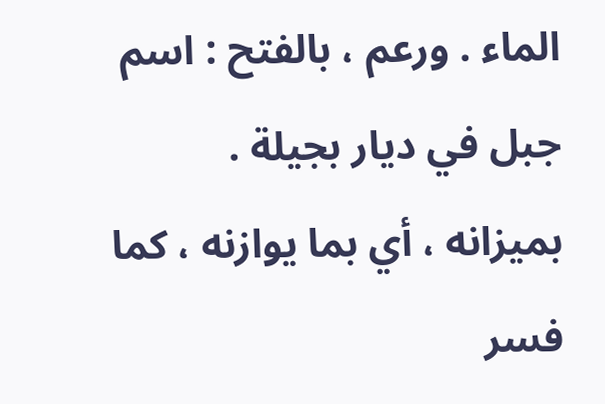الماء . ورعم ، بالفتح : اسم جبل في ديار بجيلة . بميزانه ، أي بما يوازنه ، كما فسر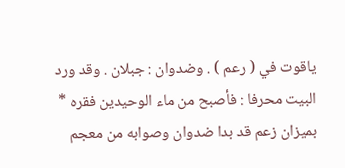ياقوت في ( رعم ) . وضدوان : جبلان . وقد ورد البيت محرفا : فأصبح من ماء الوحيدين فقره * بميزان زعم قد بدا ضدوان وصوابه من معجم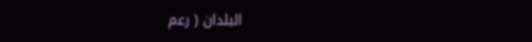البلدان ( رعم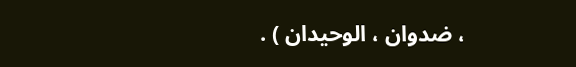، ضدوان ، الوحيدان ) .